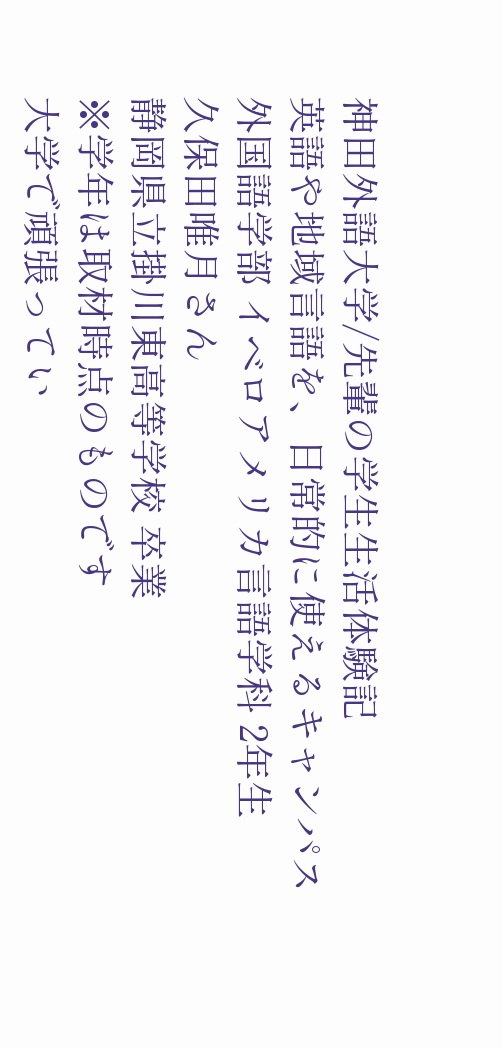神田外語大学/先輩の学生生活体験記
英語や地域言語を、日常的に使えるキャンパス
外国語学部 イベロアメリカ言語学科 2年生
久保田唯月さん
静岡県立掛川東高等学校 卒業
※学年は取材時点のものです
大学で頑張ってい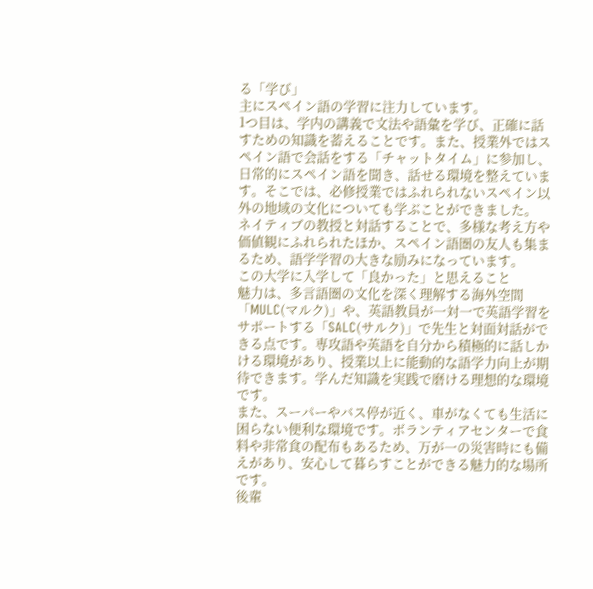る「学び」
主にスペイン語の学習に注力しています。
1つ目は、学内の講義で文法や語彙を学び、正確に話すための知識を蓄えることです。また、授業外ではスペイン語で会話をする「チャットタイム」に参加し、日常的にスペイン語を聞き、話せる環境を整えています。そこでは、必修授業ではふれられないスペイン以外の地域の文化についても学ぶことができました。
ネイティブの教授と対話することで、多様な考え方や価値観にふれられたほか、スペイン語圏の友人も集まるため、語学学習の大きな励みになっています。
この大学に入学して「良かった」と思えること
魅力は、多言語圏の文化を深く理解する海外空間「MULC(マルク)」や、英語教員が一対一で英語学習をサポートする「SALC(サルク)」で先生と対面対話ができる点です。専攻語や英語を自分から積極的に話しかける環境があり、授業以上に能動的な語学力向上が期待できます。学んだ知識を実践で磨ける理想的な環境です。
また、スーパーやバス停が近く、車がなくても生活に困らない便利な環境です。ボランティアセンターで食料や非常食の配布もあるため、万が一の災害時にも備えがあり、安心して暮らすことができる魅力的な場所です。
後輩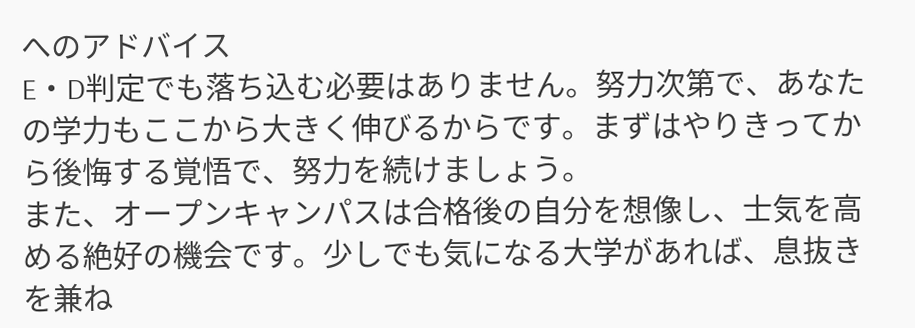へのアドバイス
E・D判定でも落ち込む必要はありません。努力次第で、あなたの学力もここから大きく伸びるからです。まずはやりきってから後悔する覚悟で、努力を続けましょう。
また、オープンキャンパスは合格後の自分を想像し、士気を高める絶好の機会です。少しでも気になる大学があれば、息抜きを兼ね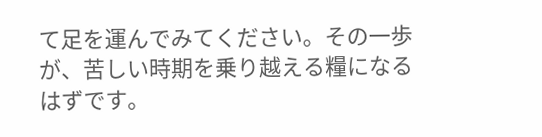て足を運んでみてください。その一歩が、苦しい時期を乗り越える糧になるはずです。